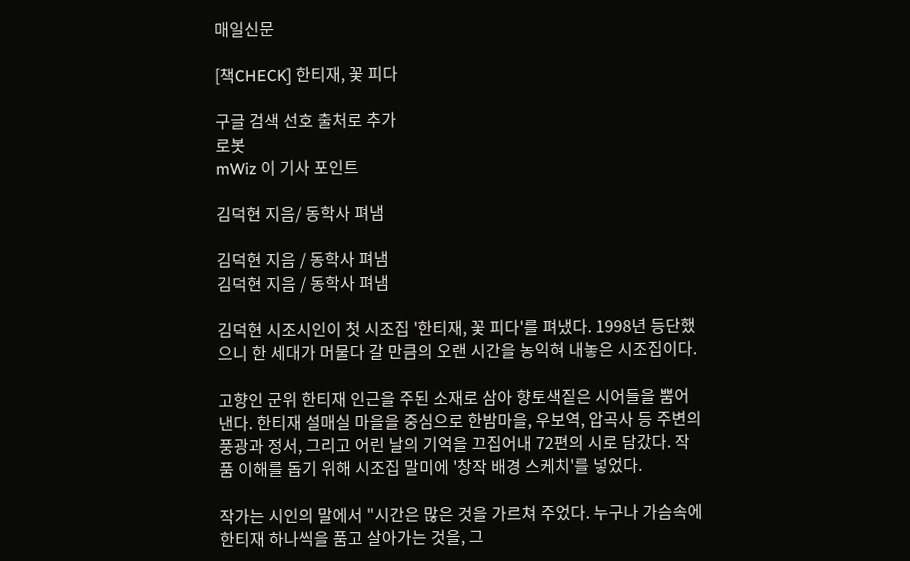매일신문

[책CHECK] 한티재, 꽃 피다

구글 검색 선호 출처로 추가
로봇
mWiz 이 기사 포인트

김덕현 지음/ 동학사 펴냄

김덕현 지음 / 동학사 펴냄
김덕현 지음 / 동학사 펴냄

김덕현 시조시인이 첫 시조집 '한티재, 꽃 피다'를 펴냈다. 1998년 등단했으니 한 세대가 머물다 갈 만큼의 오랜 시간을 농익혀 내놓은 시조집이다.

고향인 군위 한티재 인근을 주된 소재로 삼아 향토색짙은 시어들을 뿜어낸다. 한티재 설매실 마을을 중심으로 한밤마을, 우보역, 압곡사 등 주변의 풍광과 정서, 그리고 어린 날의 기억을 끄집어내 72편의 시로 담갔다. 작품 이해를 돕기 위해 시조집 말미에 '창작 배경 스케치'를 넣었다.

작가는 시인의 말에서 "시간은 많은 것을 가르쳐 주었다. 누구나 가슴속에 한티재 하나씩을 품고 살아가는 것을, 그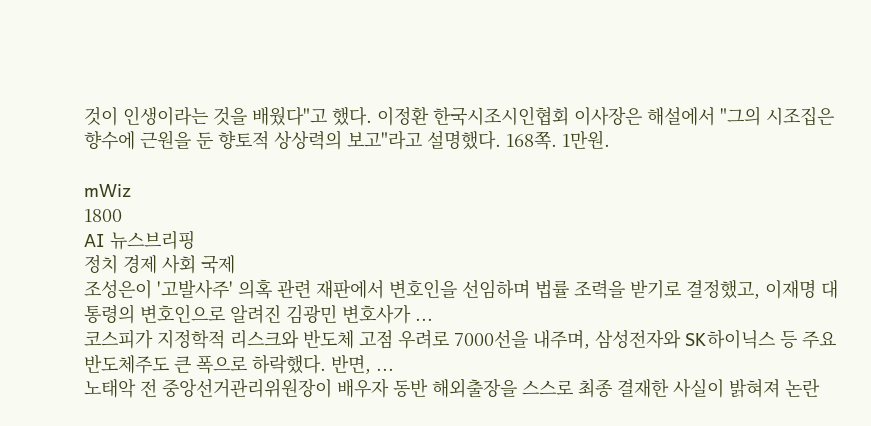것이 인생이라는 것을 배웠다"고 했다. 이정환 한국시조시인협회 이사장은 해설에서 "그의 시조집은 향수에 근원을 둔 향토적 상상력의 보고"라고 설명했다. 168쪽. 1만원.

mWiz
1800
AI 뉴스브리핑
정치 경제 사회 국제
조성은이 '고발사주' 의혹 관련 재판에서 변호인을 선임하며 법률 조력을 받기로 결정했고, 이재명 대통령의 변호인으로 알려진 김광민 변호사가 ...
코스피가 지정학적 리스크와 반도체 고점 우려로 7000선을 내주며, 삼성전자와 SK하이닉스 등 주요 반도체주도 큰 폭으로 하락했다. 반면, ...
노태악 전 중앙선거관리위원장이 배우자 동반 해외출장을 스스로 최종 결재한 사실이 밝혀져 논란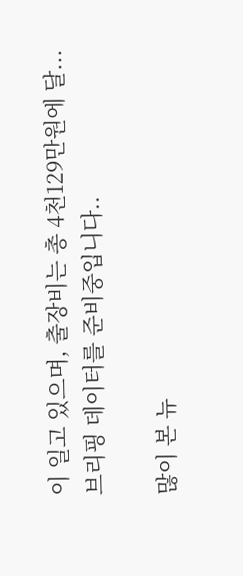이 일고 있으며, 출장비는 총 4천129만원에 달...
브리핑 데이터를 준비중입니다..

많이 본 뉴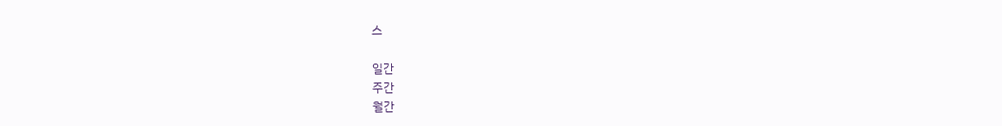스

일간
주간
월간